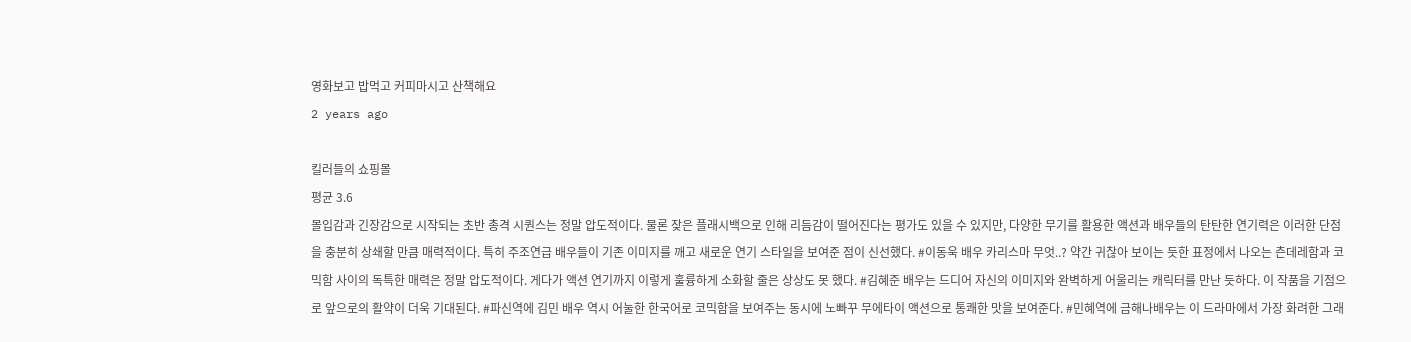영화보고 밥먹고 커피마시고 산책해요
2 years ago

킬러들의 쇼핑몰
평균 3.6
몰입감과 긴장감으로 시작되는 초반 총격 시퀀스는 정말 압도적이다. 물론 잦은 플래시백으로 인해 리듬감이 떨어진다는 평가도 있을 수 있지만, 다양한 무기를 활용한 액션과 배우들의 탄탄한 연기력은 이러한 단점을 충분히 상쇄할 만큼 매력적이다. 특히 주조연급 배우들이 기존 이미지를 깨고 새로운 연기 스타일을 보여준 점이 신선했다. #이동욱 배우 카리스마 무엇..? 약간 귀찮아 보이는 듯한 표정에서 나오는 츤데레함과 코믹함 사이의 독특한 매력은 정말 압도적이다. 게다가 액션 연기까지 이렇게 훌륭하게 소화할 줄은 상상도 못 했다. #김혜준 배우는 드디어 자신의 이미지와 완벽하게 어울리는 캐릭터를 만난 듯하다. 이 작품을 기점으로 앞으로의 활약이 더욱 기대된다. #파신역에 김민 배우 역시 어눌한 한국어로 코믹함을 보여주는 동시에 노빠꾸 무에타이 액션으로 통쾌한 맛을 보여준다. #민혜역에 금해나배우는 이 드라마에서 가장 화려한 그래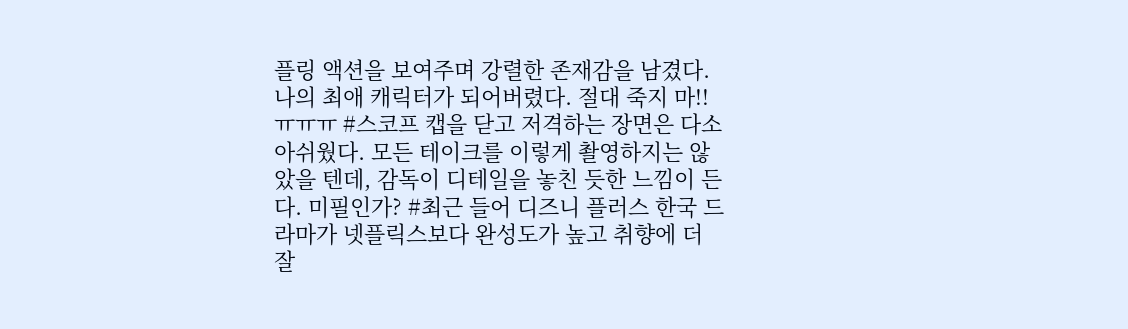플링 액션을 보여주며 강렬한 존재감을 남겼다. 나의 최애 캐릭터가 되어버렸다. 절대 죽지 마!!ㅠㅠㅠ #스코프 캡을 닫고 저격하는 장면은 다소 아쉬웠다. 모든 테이크를 이렇게 촬영하지는 않았을 텐데, 감독이 디테일을 놓친 듯한 느낌이 든다. 미필인가? #최근 들어 디즈니 플러스 한국 드라마가 넷플릭스보다 완성도가 높고 취향에 더 잘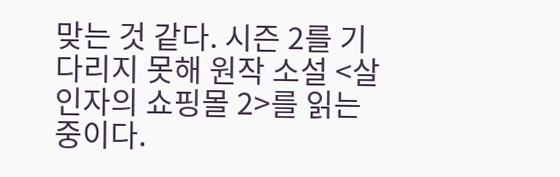맞는 것 같다. 시즌 2를 기다리지 못해 원작 소설 <살인자의 쇼핑몰 2>를 읽는 중이다.